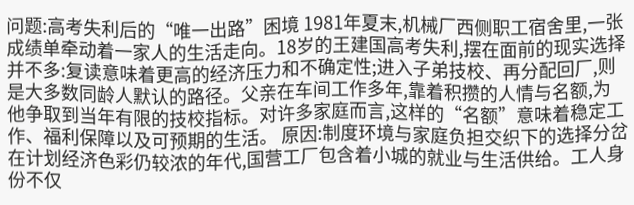问题:高考失利后的“唯一出路”困境 1981年夏末,机械厂西侧职工宿舍里,一张成绩单牵动着一家人的生活走向。18岁的王建国高考失利,摆在面前的现实选择并不多:复读意味着更高的经济压力和不确定性;进入子弟技校、再分配回厂,则是大多数同龄人默认的路径。父亲在车间工作多年,靠着积攒的人情与名额,为他争取到当年有限的技校指标。对许多家庭而言,这样的“名额”意味着稳定工作、福利保障以及可预期的生活。 原因:制度环境与家庭负担交织下的选择分岔 在计划经济色彩仍较浓的年代,国营工厂包含着小城的就业与生活供给。工人身份不仅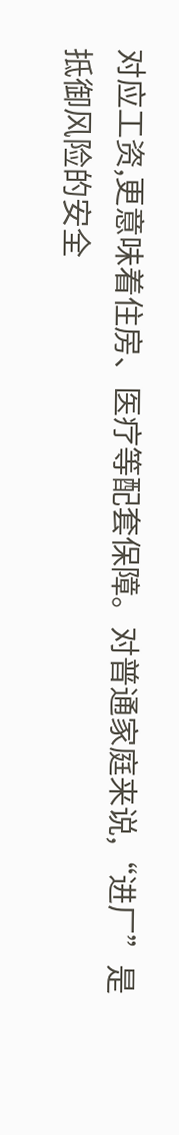对应工资,更意味着住房、医疗等配套保障。对普通家庭来说,“进厂”是抵御风险的安全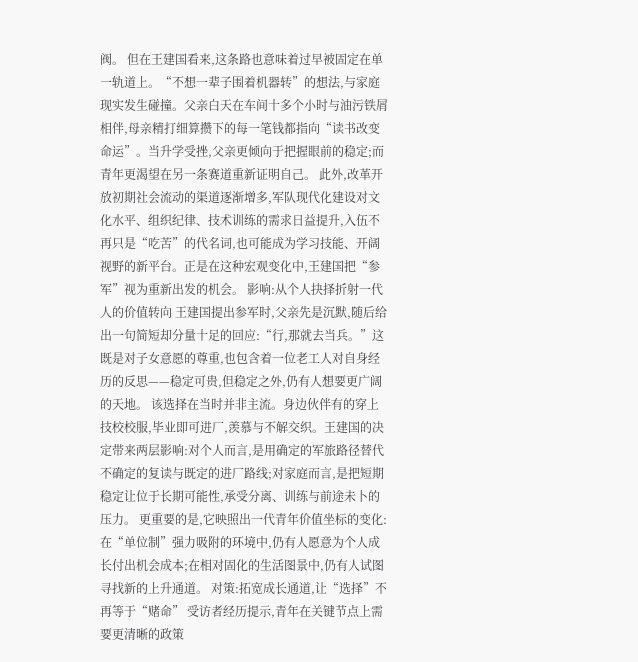阀。 但在王建国看来,这条路也意味着过早被固定在单一轨道上。“不想一辈子围着机器转”的想法,与家庭现实发生碰撞。父亲白天在车间十多个小时与油污铁屑相伴,母亲精打细算攒下的每一笔钱都指向“读书改变命运”。当升学受挫,父亲更倾向于把握眼前的稳定;而青年更渴望在另一条赛道重新证明自己。 此外,改革开放初期社会流动的渠道逐渐增多,军队现代化建设对文化水平、组织纪律、技术训练的需求日益提升,入伍不再只是“吃苦”的代名词,也可能成为学习技能、开阔视野的新平台。正是在这种宏观变化中,王建国把“参军”视为重新出发的机会。 影响:从个人抉择折射一代人的价值转向 王建国提出参军时,父亲先是沉默,随后给出一句简短却分量十足的回应:“行,那就去当兵。”这既是对子女意愿的尊重,也包含着一位老工人对自身经历的反思——稳定可贵,但稳定之外,仍有人想要更广阔的天地。 该选择在当时并非主流。身边伙伴有的穿上技校校服,毕业即可进厂,羡慕与不解交织。王建国的决定带来两层影响:对个人而言,是用确定的军旅路径替代不确定的复读与既定的进厂路线;对家庭而言,是把短期稳定让位于长期可能性,承受分离、训练与前途未卜的压力。 更重要的是,它映照出一代青年价值坐标的变化:在“单位制”强力吸附的环境中,仍有人愿意为个人成长付出机会成本;在相对固化的生活图景中,仍有人试图寻找新的上升通道。 对策:拓宽成长通道,让“选择”不再等于“赌命” 受访者经历提示,青年在关键节点上需要更清晰的政策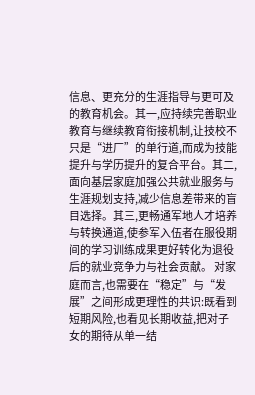信息、更充分的生涯指导与更可及的教育机会。其一,应持续完善职业教育与继续教育衔接机制,让技校不只是“进厂”的单行道,而成为技能提升与学历提升的复合平台。其二,面向基层家庭加强公共就业服务与生涯规划支持,减少信息差带来的盲目选择。其三,更畅通军地人才培养与转换通道,使参军入伍者在服役期间的学习训练成果更好转化为退役后的就业竞争力与社会贡献。 对家庭而言,也需要在“稳定”与“发展”之间形成更理性的共识:既看到短期风险,也看见长期收益,把对子女的期待从单一结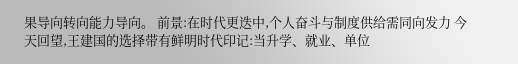果导向转向能力导向。 前景:在时代更迭中,个人奋斗与制度供给需同向发力 今天回望,王建国的选择带有鲜明时代印记:当升学、就业、单位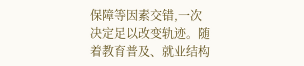保障等因素交错,一次决定足以改变轨迹。随着教育普及、就业结构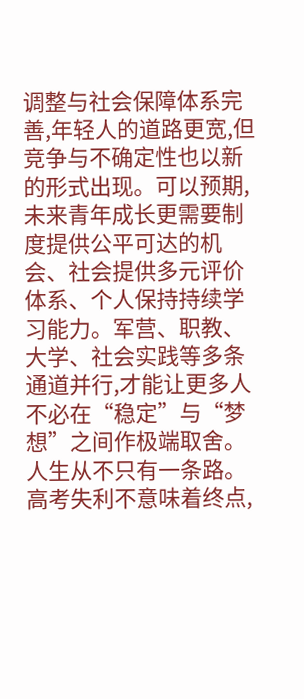调整与社会保障体系完善,年轻人的道路更宽,但竞争与不确定性也以新的形式出现。可以预期,未来青年成长更需要制度提供公平可达的机会、社会提供多元评价体系、个人保持持续学习能力。军营、职教、大学、社会实践等多条通道并行,才能让更多人不必在“稳定”与“梦想”之间作极端取舍。
人生从不只有一条路。高考失利不意味着终点,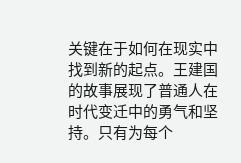关键在于如何在现实中找到新的起点。王建国的故事展现了普通人在时代变迁中的勇气和坚持。只有为每个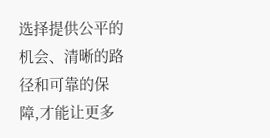选择提供公平的机会、清晰的路径和可靠的保障,才能让更多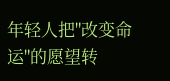年轻人把"改变命运"的愿望转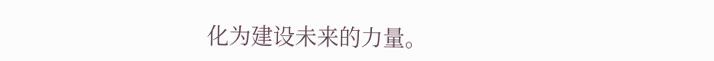化为建设未来的力量。